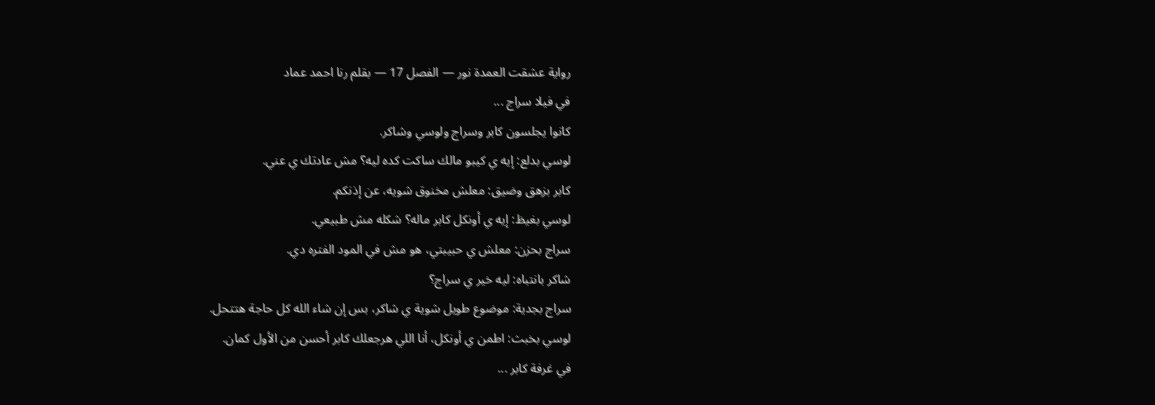رواية عشقت العمدة نور — الفصل 17 — بقلم رنا احمد عماد
في فيلا سراج ...
كانوا يجلسون كابر وسراج ولوسي وشاكر.
لوسي بدلع: إيه ي كيبو مالك ساكت كده ليه؟ مش عادتك ي عني.
كابر بزهق وضيق: معلش مخنوق شويه، عن إذنكم.
لوسي بغيظ: إيه ي أونكل كابر ماله؟ شكله مش طبيعي.
سراج بحزن: معلش ي حبيبتي، هو مش في المود الفتره دي.
شاكر بانتباه: ليه خير ي سراج؟
سراج بجدية: موضوع طويل شوية ي شاكر، بس إن شاء الله كل حاجة هتتحل.
لوسي بخبث: اطمن ي أونكل، أنا اللي هرجعلك كابر أحسن من الأول كمان.
في غرفة كابر ...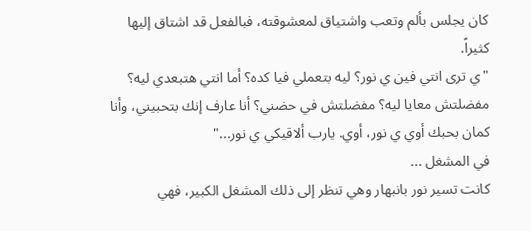كان يجلس بألم وتعب واشتياق لمعشوقته، فبالفعل قد اشتاق إليها كثيراً.
"ي ترى انتي فين ي نور؟ ليه بتعملي فيا كده؟ أما انتي هتبعدي ليه؟ مفضلتش معايا ليه؟ مفضلتش في حضني؟ أنا عارف إنك بتحبيني، وأنا كمان بحبك أوي ي نور، أوي. يارب ألاقيكي ي نور..."
في المشغل ...
كانت تسير نور بانبهار وهي تنظر إلى ذلك المشغل الكبير، فهي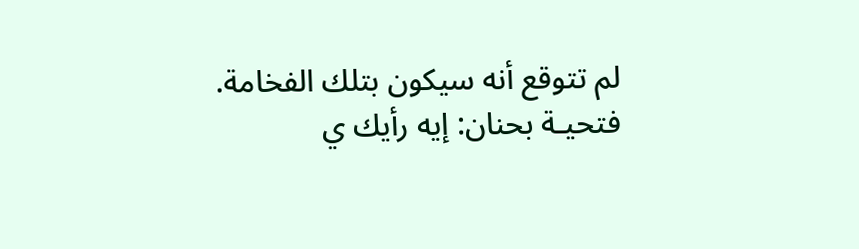لم تتوقع أنه سيكون بتلك الفخامة.
فتحيـة بحنان: إيه رأيك ي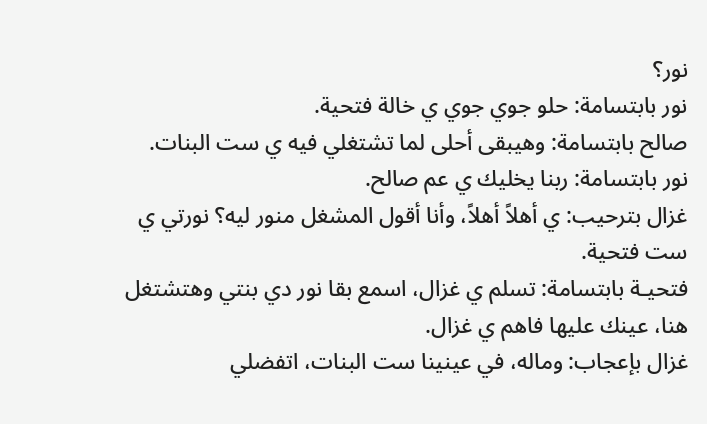نور؟
نور بابتسامة: حلو جوي جوي ي خالة فتحية.
صالح بابتسامة: وهيبقى أحلى لما تشتغلي فيه ي ست البنات.
نور بابتسامة: ربنا يخليك ي عم صالح.
غزال بترحيب: ي أهلاً أهلاً، وأنا أقول المشغل منور ليه؟ نورتي ي ست فتحية.
فتحيـة بابتسامة: تسلم ي غزال، اسمع بقا نور دي بنتي وهتشتغل هنا، عينك عليها فاهم ي غزال.
غزال بإعجاب: وماله، في عينينا ست البنات، اتفضلي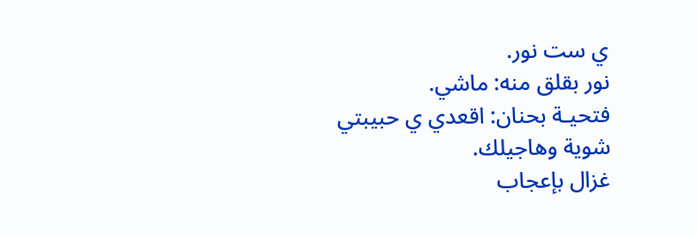ي ست نور.
نور بقلق منه: ماشي.
فتحيـة بحنان: اقعدي ي حبيبتي شوية وهاجيلك.
غزال بإعجاب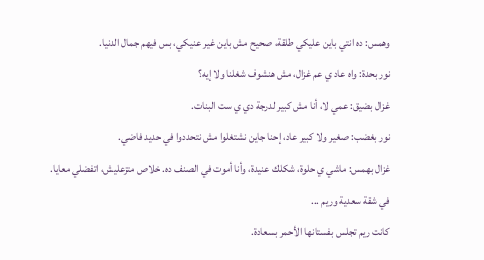وهمس: ده انتي باين عليكي طلقة، صحيح مش باين غير عنيكي، بس فيهم جمال الدنيا.
نور بحدة: واه عاد ي عم غزال، مش هنشوف شغلنا ولا إيه؟
غزال بضيق: عمي لا، أنا مش كبير لدرجة دي ي ست البنات.
نور بغضب: صغير ولا كبير عاد، إحنا جاين نشتغلوا مش نتحددوا في حديد فاضي.
غزال بهمس: ماشي ي حلوة، شكلك عنيدة، وأنا أموت في الصنف ده. خلاص متزعليش، اتفضلي معايا.
في شقة سعدية وريم ...
كانت ريم تجلس بفستانها الأحمر بسعادة.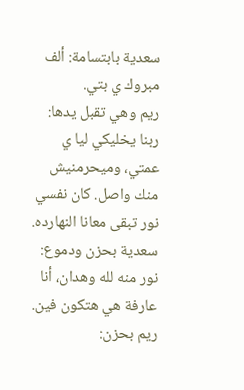سعدية بابتسامة: ألف مبروك ي بتي.
ريم وهي تقبل يدها: ربنا يخليكي ليا ي عمتي، وميحرمنيش منك واصل. كان نفسي نور تبقى معانا النهارده.
سعدية بحزن ودموع: نور منه لله وهدان، أنا عارفة هي هتكون فين.
ريم بحزن: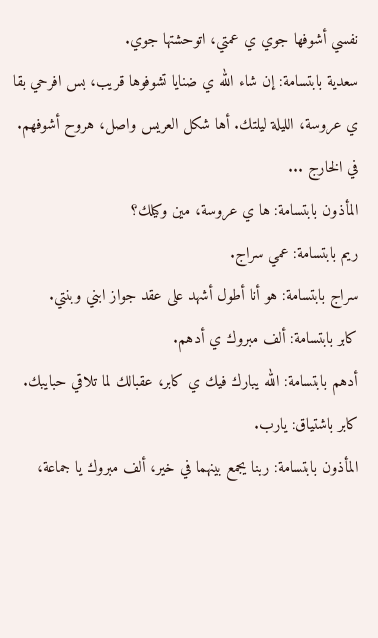نفسي أشوفها جوي ي عمتي، اتوحشتها جوي.
سعدية بابتسامة: إن شاء الله ي ضنايا تشوفوها قريب، بس افرحي بقا ي عروسة، الليلة ليلتك. أها شكل العريس واصل، هروح أشوفهم.
في الخارج ...
المأذون بابتسامة: ها ي عروسة، مين وكيلك؟
ريم بابتسامة: عمي سراج.
سراج بابتسامة: هو أنا أطول أشهد على عقد جواز ابني وبنتي.
كابر بابتسامة: ألف مبروك ي أدهم.
أدهم بابتسامة: الله يبارك فيك ي كابر، عقبالك لما تلاقي حبايبك.
كابر باشتياق: يارب.
المأذون بابتسامة: ربنا يجمع بينهما في خير، ألف مبروك يا جماعة،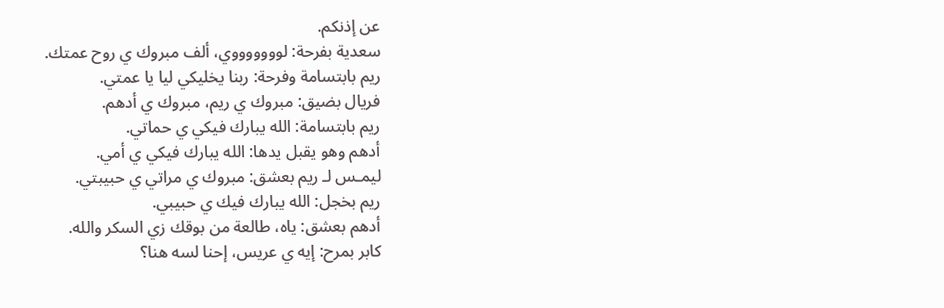عن إذنكم.
سعدية بفرحة: لوووووووي، ألف مبروك ي روح عمتك.
ريم بابتسامة وفرحة: ربنا يخليكي ليا يا عمتي.
فريال بضيق: مبروك ي ريم، مبروك ي أدهم.
ريم بابتسامة: الله يبارك فيكي ي حماتي.
أدهم وهو يقبل يدها: الله يبارك فيكي ي أمي.
ليمـس لـ ريم بعشق: مبروك ي مراتي ي حبيبتي.
ريم بخجل: الله يبارك فيك ي حبيبي.
أدهم بعشق: ياه، طالعة من بوقك زي السكر والله.
كابر بمرح: إيه ي عريس، إحنا لسه هنا؟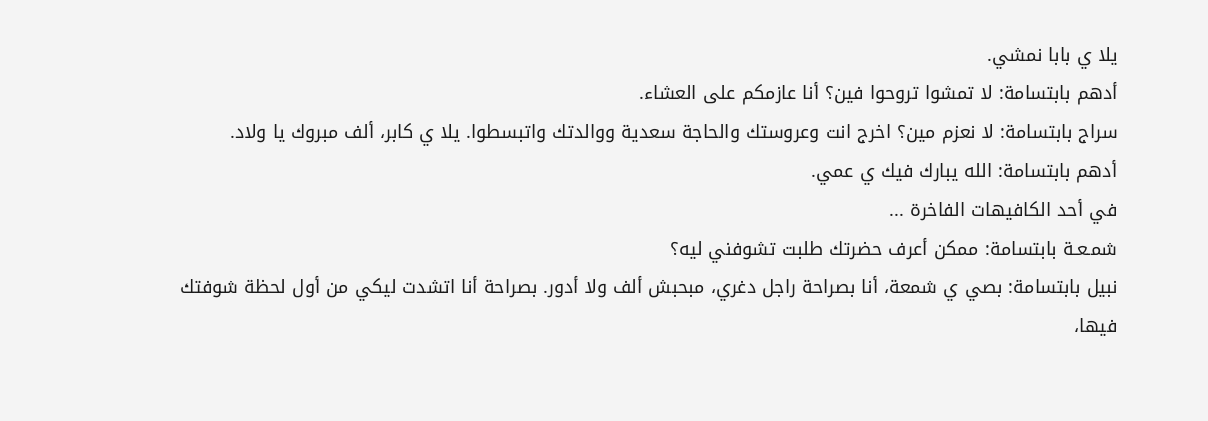يلا ي بابا نمشي.
أدهم بابتسامة: لا تمشوا تروحوا فين؟ أنا عازمكم على العشاء.
سراج بابتسامة: لا نعزم مين؟ اخرج انت وعروستك والحاجة سعدية ووالدتك واتبسطوا. يلا ي كابر، ألف مبروك يا ولاد.
أدهم بابتسامة: الله يبارك فيك ي عمي.
في أحد الكافيهات الفاخرة ...
شمـعـة بابتسامة: ممكن أعرف حضرتك طلبت تشوفني ليه؟
نبيل بابتسامة: بصي ي شمعة، أنا بصراحة راجل دغري، مبحبش ألف ولا أدور. بصراحة أنا اتشدت ليكي من أول لحظة شوفتك فيها،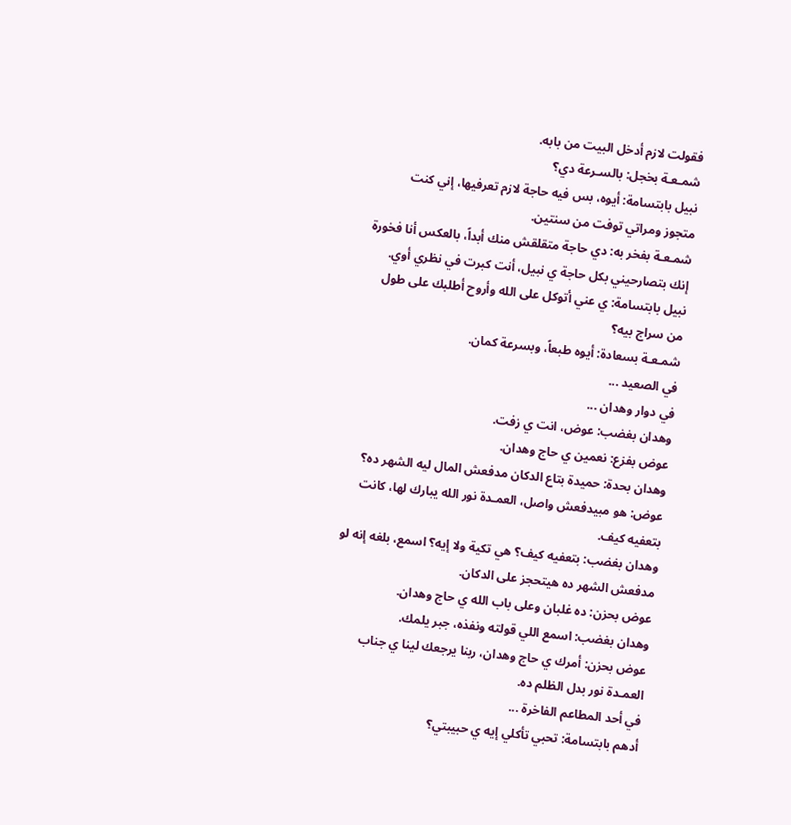فقولت لازم أدخل البيت من بابه.
شمـعـة بخجل: بالسـرعة دي؟
نبيل بابتسامة: أيوه، بس فيه حاجة لازم تعرفيها، إني كنت متجوز ومراتي توفت من سنتين.
شمـعـة بفخر به: دي حاجة متقلقش منك أبداً، بالعكس أنا فخورة إنك بتصارحيني بكل حاجة ي نبيل، أنت كبرت في نظري أوي.
نبيل بابتسامة: ي عني أتوكل على الله وأروح أطلبك على طول من سراج بيه؟
شمـعـة بسعادة: أيوه طبعاً، وبسرعة كمان.
في الصعيد ...
في دوار وهدان ...
وهدان بغضب: عوض، انت ي زفت.
عوض بفزع: نعمين ي حاج وهدان.
وهدان بحدة: حميدة بتاع الدكان مدفعش المال ليه الشهر ده؟
عوض: هو مبيدفعش واصل، العمـدة نور الله يبارك لها، كانت بتعفيه كيف.
وهدان بغضب: بتعفيه كيف؟ هي تكية ولا إيه؟ اسمع، بلغه إنه لو مدفعش الشهر ده هيتحجز على الدكان.
عوض بحزن: ده غلبان وعلى باب الله ي حاج وهدان.
وهدان بغضب: اسمع اللي قولته ونفذه، جبر يلمك.
عوض بحزن: أمرك ي حاج وهدان، ربنا يرجعك لينا ي جناب العمـدة نور بدل الظلم ده.
في أحد المطاعم الفاخرة ...
أدهم بابتسامة: تحبي تأكلي إيه ي حبيبتي؟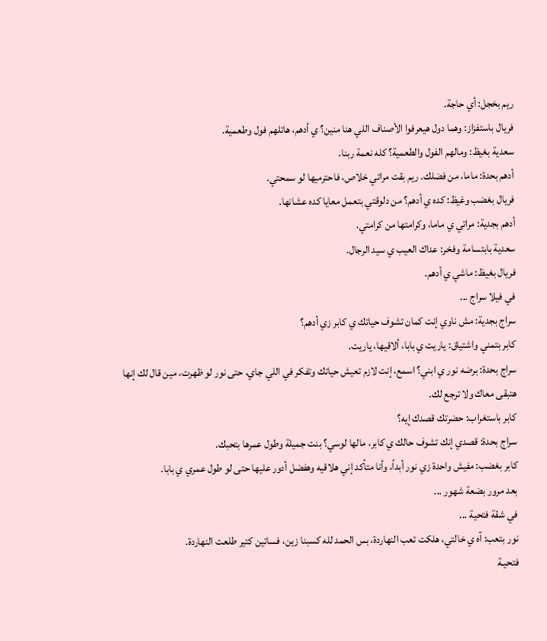ريم بخجل: أي حاجة.
فريال باستفزاز: وهما دول هيعرفوا الأصناف اللي هنا منين؟ ي أدهم، هاتلهم فول وطعمية.
سعدية بغيظ: ومالهم الفول والطعمية؟ كله نعمة ربنا.
أدهم بحدة: ماما، من فضلك. ريم بقت مراتي خلاص، فاحترميها لو سمحتي.
فريال بغضب وغيظ: كده ي أدهم؟ من دلوقتي بتعمل معايا كده عشانها.
أدهم بجدية: مراتي ي ماما، وكرامتها من كرامتي.
سعدية بابتسامة وفخر: عداك العيب ي سيد الرجال.
فريال بغيظ: ماشي ي أدهم.
في فيلا سراج ...
سراج بجدية: مش ناوي إنت كمان تشوف حياتك ي كابر زي أدهم؟
كابر بتمني واشتياق: ياريت ي بابا، ألاقيها، ياريت.
سراج بحدة: برضه نور ي ابني؟ اسمع، إنت لازم تعيش حياتك وتفكر في اللي جاي، حتى نور لو ظهرت، مين قال لك إنها هتبقى معاك ولا ترجع لك.
كابر باستغراب: حضرتك قصدك إيه؟
سراج بحدة: قصدي إنك تشوف حالك ي كابر، مالها لوسي؟ بنت جميلة وطول عمرها بتحبك.
كابر بغضب: مفيش واحدة زي نور أبداً، وأنا متأكد إني هلاقيه وهفضل أدور عليها حتى لو طول عمري ي بابا.
بعد مرور بضعة شهور ...
في شقة فتحية ...
نور بتعب: آه ي خالتي، هلكت تعب النهاردة، بس الحمد لله كسبنا زين، فساتين كتير طلعت النهاردة.
فتحيـة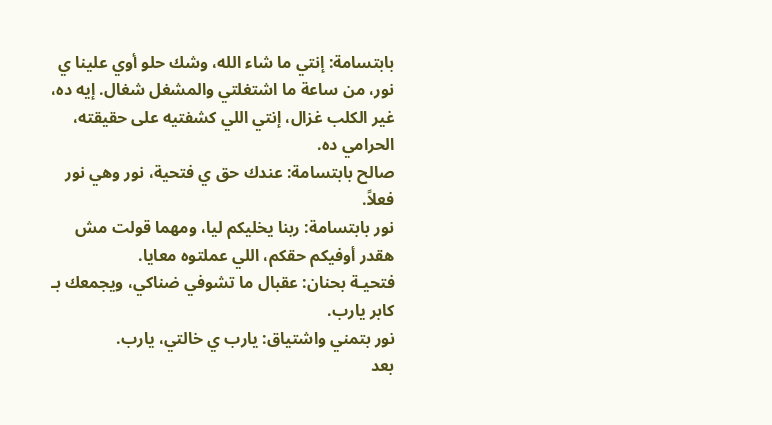بابتسامة: إنتي ما شاء الله، وشك حلو أوي علينا ي نور، من ساعة ما اشتغلتي والمشغل شغال. إيه ده، غير الكلب غزال، إنتي اللي كشفتيه على حقيقته، الحرامي ده.
صالح بابتسامة: عندك حق ي فتحية، نور وهي نور فعلاً.
نور بابتسامة: ربنا يخليكم ليا، ومهما قولت مش هقدر أوفيكم حقكم، اللي عملتوه معايا.
فتحيـة بحنان: عقبال ما تشوفي ضناكي، ويجمعك بـ كابر يارب.
نور بتمني واشتياق: يارب ي خالتي، يارب.
بعد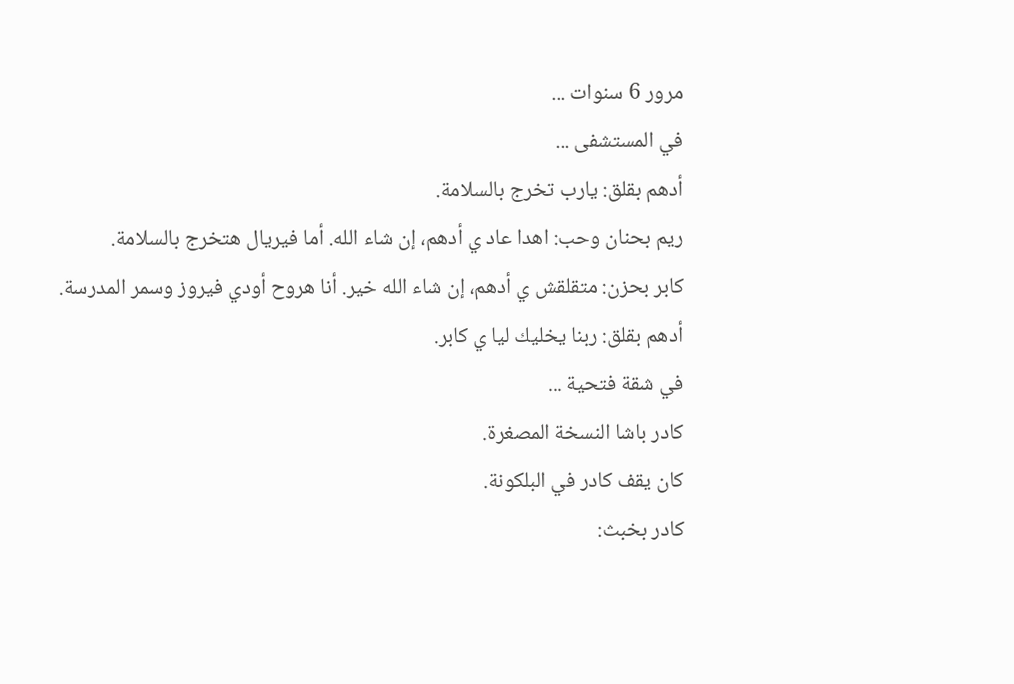مرور 6 سنوات ...
في المستشفى ...
أدهم بقلق: يارب تخرج بالسلامة.
ريم بحنان وحب: اهدا عاد ي أدهم، إن شاء الله. أما فيريال هتخرج بالسلامة.
كابر بحزن: متقلقش ي أدهم، إن شاء الله خير. أنا هروح أودي فيروز وسمر المدرسة.
أدهم بقلق: ربنا يخليك ليا ي كابر.
في شقة فتحية ...
كادر باشا النسخة المصغرة.
كان يقف كادر في البلكونة.
كادر بخبث: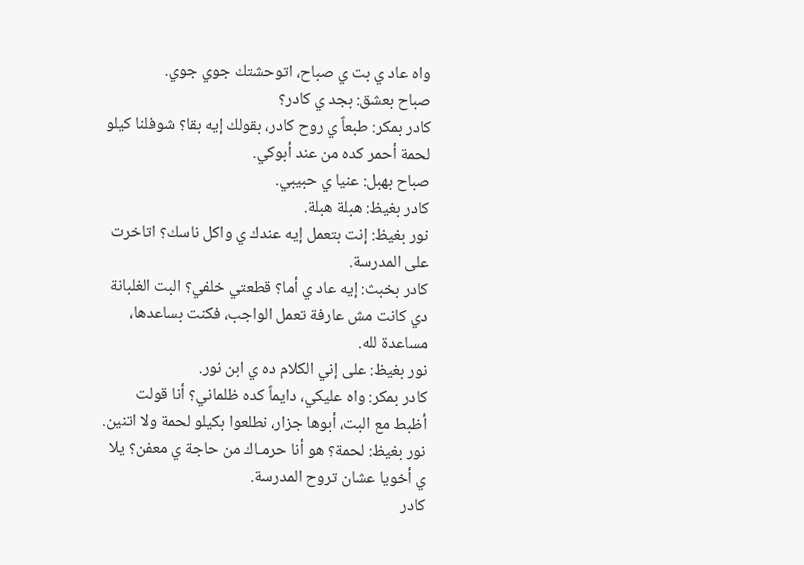واه عاد ي بت ي صباح، اتوحشتك جوي جوي.
صباح بعشق: بجد ي كادر؟
كادر بمكر: طبعاً ي روح كادر، بقولك إيه بقا؟ شوفلنا كيلو لحمة أحمر كده من عند أبوكي.
صباح بهبل: عنيا ي حبيبي.
كادر بغيظ: هبلة هبلة.
نور بغيظ: إنت بتعمل إيه عندك ي واكل ناسك؟ اتاخرت على المدرسة.
كادر بخبث: إيه عاد ي أما؟ قطعتي خلفي؟ البت الغلبانة دي كانت مش عارفة تعمل الواجب، فكنت بساعدها، مساعدة لله.
نور بغيظ: على إني الكلام ده ي ابن نور.
كادر بمكر: واه عليكي، دايماً كده ظلماني؟ أنا قولت أظبط مع البت، أبوها جزار، نطلعوا بكيلو لحمة ولا اتنين.
نور بغيظ: لحمة؟ هو أنا حرمـاك من حاجة ي معفن؟ يلا ي أخويا عشان تروح المدرسة.
كادر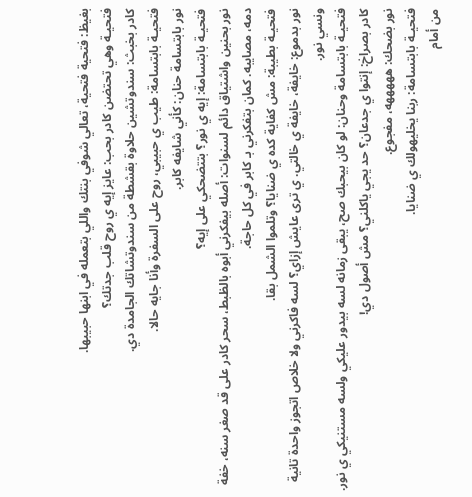بغيظ: فتحية فتحية، تعالي شوفي بنتك واللي بتعمله في ابنها حبيبها.
فتحيـة وهي تحتضن كادر بحب: عايز إيه ي روح قلب جدتك؟
كادر بخبث: سندوتشين حلاوة بقشطة من سندوتشاتك الجامدة دي.
فتحيـة بابتسامة: طيب ي حبيبي، روح على السفرة وأنا جايه حالا.
نور بابتسامة حنان: كأني شايفه كابر.
فتحيـة بابتسامة: إيه ي نور؟ بتتضحكي على إيه؟
نور بحنين واشتياق دائم لسنوات: أصله بيفكرني أبوه بالظبط، سحر كادر على قد صغر سنه، خفة دمه، مصايبه. كمان بتفكرني بـ كابر في كل حاجة.
فتحيـة بطيبة: مش كفاية كده ي ضنايا؟ وتلموا الشمل بقا.
نور بدموع: خايفة، خايفة ي خالتي. ي ترى عايش إزاي؟ لسه فاكرني ولا خلاص اتجوز واحدة تانية ونسي نور.
فتحيـة بابتسامة وحنان: لو كان بيحبك صح، يبقى زمانه لسه بيدور عليكي ولسه مستنيكي ي نور.
كادر بصراخ: إنتوا ي جدعان؟ حد يجي ياكلني؟ مش أصول دي!
نور بضحك: هههههه، مفجوع.
فتحيـة بابتسامة: ربنا يخليهولك ي ضنايا.
من أمام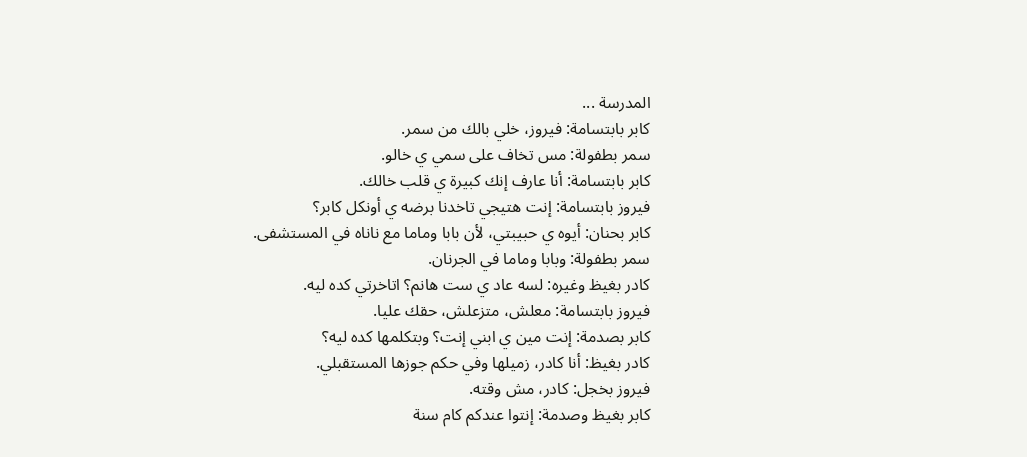المدرسة ...
كابر بابتسامة: فيروز، خلي بالك من سمر.
سمر بطفولة: مس تخاف على سمي ي خالو.
كابر بابتسامة: أنا عارف إنك كبيرة ي قلب خالك.
فيروز بابتسامة: إنت هتيجي تاخدنا برضه ي أونكل كابر؟
كابر بحنان: أيوه ي حبيبتي، لأن بابا وماما مع ناناه في المستشفى.
سمر بطفولة: وبابا وماما في الجرنان.
كادر بغيظ وغيره: لسه عاد ي ست هانم؟ اتاخرتي كده ليه.
فيروز بابتسامة: معلش، متزعلش، حقك عليا.
كابر بصدمة: إنت مين ي ابني إنت؟ وبتكلمها كده ليه؟
كادر بغيظ: أنا كادر، زميلها وفي حكم جوزها المستقبلي.
فيروز بخجل: كادر، مش وقته.
كابر بغيظ وصدمة: إنتوا عندكم كام سنة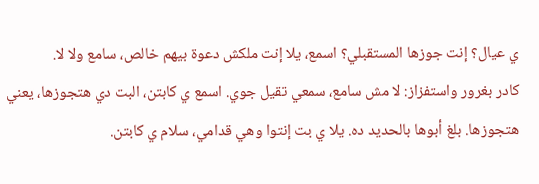ي عيال؟ إنت جوزها المستقبلي؟ اسمع، يلا إنت ملكش دعوة بيهم خالص، سامع ولا لا.
كادر بغرور واستفزاز: لا مش سامع، سمعي تقيل جوي. اسمع ي كابتن، البت دي هتجوزها، يعني هتجوزها. بلغ أبوها بالحديد ده. يلا ي بت إنتوا وهي قدامي، سلام ي كابتن.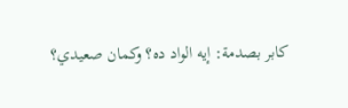كابر بصدمة: إيه الواد ده؟ وكمان صعيدي؟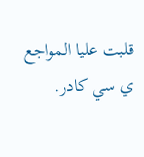قلبت عليا المواجع ي سي كادر.